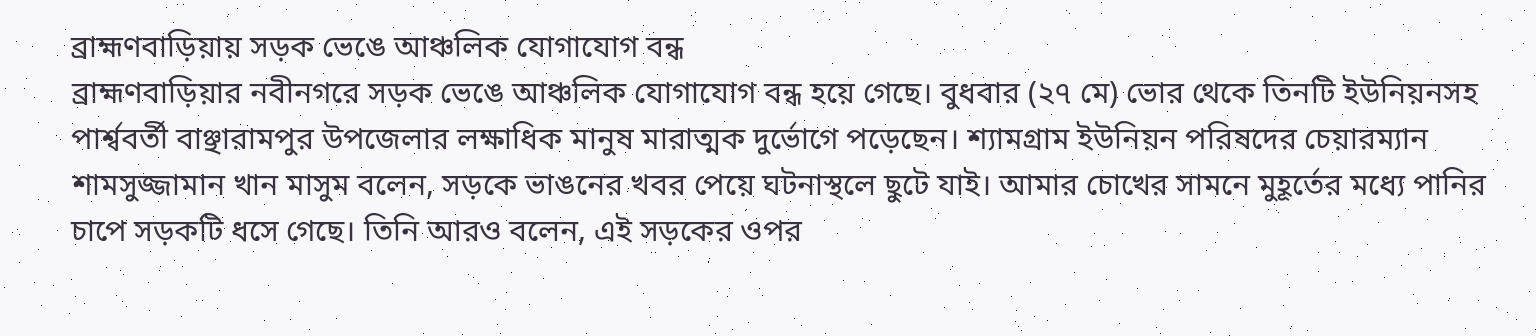ব্রাহ্মণবাড়িয়ায় সড়ক ভেঙে আঞ্চলিক যোগাযোগ বন্ধ
ব্রাহ্মণবাড়িয়ার নবীনগরে সড়ক ভেঙে আঞ্চলিক যোগাযোগ বন্ধ হয়ে গেছে। বুধবার (২৭ মে) ভোর থেকে তিনটি ইউনিয়নসহ পার্শ্ববর্তী বাঞ্ছারামপুর উপজেলার লক্ষাধিক মানুষ মারাত্মক দুর্ভোগে পড়েছেন। শ্যামগ্রাম ইউনিয়ন পরিষদের চেয়ারম্যান শামসুজ্জামান খান মাসুম বলেন, সড়কে ভাঙনের খবর পেয়ে ঘটনাস্থলে ছুটে যাই। আমার চোখের সামনে মুহূর্তের মধ্যে পানির চাপে সড়কটি ধসে গেছে। তিনি আরও বলেন, এই সড়কের ওপর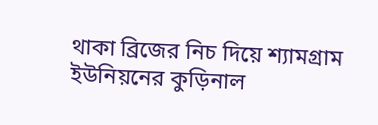থাকা ব্রিজের নিচ দিয়ে শ্যামগ্রাম ইউনিয়নের কুড়িনাল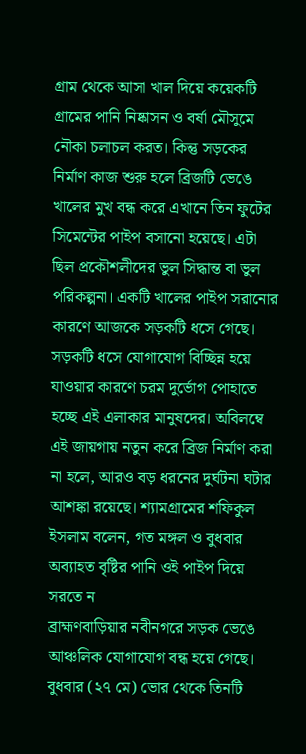গ্রাম থেকে আসা খাল দিয়ে কয়েকটি গ্রামের পানি নিষ্কাসন ও বর্ষা মৌসুমে নৌকা চলাচল করত। কিন্তু সড়কের নির্মাণ কাজ শুরু হলে ব্রিজটি ভেঙে খালের মুখ বন্ধ করে এখানে তিন ফুটের সিমেন্টের পাইপ বসানো হয়েছে। এটা ছিল প্রকৌশলীদের ভুল সিদ্ধান্ত বা ভুল পরিকল্পনা। একটি খালের পাইপ সরানোর কারণে আজকে সড়কটি ধসে গেছে। সড়কটি ধসে যোগাযোগ বিচ্ছিন্ন হয়ে যাওয়ার কারণে চরম দুর্ভোগ পোহাতে হচ্ছে এই এলাকার মানুষদের। অবিলম্বে এই জায়গায় নতুন করে ব্রিজ নির্মাণ করা না হলে, আরও বড় ধরনের দুর্ঘটনা ঘটার আশঙ্কা রয়েছে। শ্যামগ্রামের শফিকুল ইসলাম বলেন, গত মঙ্গল ও বুধবার অব্যাহত বৃষ্টির পানি ওই পাইপ দিয়ে সরতে ন
ব্রাহ্মণবাড়িয়ার নবীনগরে সড়ক ভেঙে আঞ্চলিক যোগাযোগ বন্ধ হয়ে গেছে। বুধবার (২৭ মে) ভোর থেকে তিনটি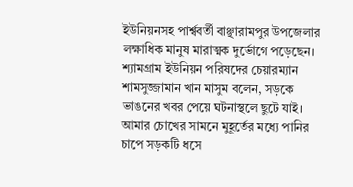ইউনিয়নসহ পার্শ্ববর্তী বাঞ্ছারামপুর উপজেলার লক্ষাধিক মানুষ মারাত্মক দুর্ভোগে পড়েছেন।
শ্যামগ্রাম ইউনিয়ন পরিষদের চেয়ারম্যান শামসুজ্জামান খান মাসুম বলেন, সড়কে ভাঙনের খবর পেয়ে ঘটনাস্থলে ছুটে যাই। আমার চোখের সামনে মুহূর্তের মধ্যে পানির চাপে সড়কটি ধসে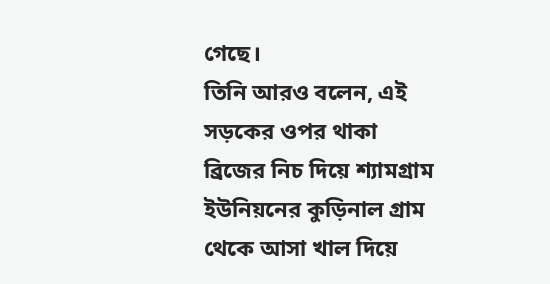গেছে।
তিনি আরও বলেন, এই সড়কের ওপর থাকা ব্রিজের নিচ দিয়ে শ্যামগ্রাম ইউনিয়নের কুড়িনাল গ্রাম থেকে আসা খাল দিয়ে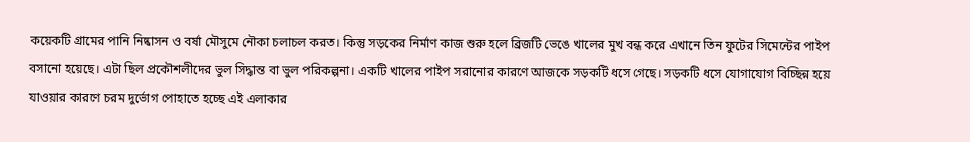কয়েকটি গ্রামের পানি নিষ্কাসন ও বর্ষা মৌসুমে নৌকা চলাচল করত। কিন্তু সড়কের নির্মাণ কাজ শুরু হলে ব্রিজটি ভেঙে খালের মুখ বন্ধ করে এখানে তিন ফুটের সিমেন্টের পাইপ বসানো হয়েছে। এটা ছিল প্রকৌশলীদের ভুল সিদ্ধান্ত বা ভুল পরিকল্পনা। একটি খালের পাইপ সরানোর কারণে আজকে সড়কটি ধসে গেছে। সড়কটি ধসে যোগাযোগ বিচ্ছিন্ন হয়ে যাওয়ার কারণে চরম দুর্ভোগ পোহাতে হচ্ছে এই এলাকার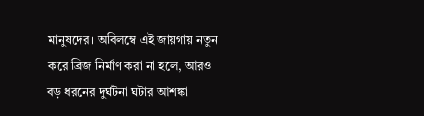মানুষদের। অবিলম্বে এই জায়গায় নতুন করে ব্রিজ নির্মাণ করা না হলে, আরও বড় ধরনের দুর্ঘটনা ঘটার আশঙ্কা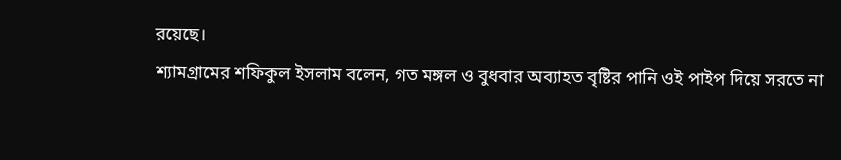রয়েছে।
শ্যামগ্রামের শফিকুল ইসলাম বলেন, গত মঙ্গল ও বুধবার অব্যাহত বৃষ্টির পানি ওই পাইপ দিয়ে সরতে না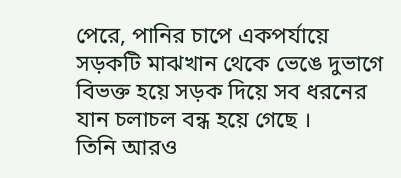পেরে, পানির চাপে একপর্যায়ে সড়কটি মাঝখান থেকে ভেঙে দুভাগে বিভক্ত হয়ে সড়ক দিয়ে সব ধরনের যান চলাচল বন্ধ হয়ে গেছে ।
তিনি আরও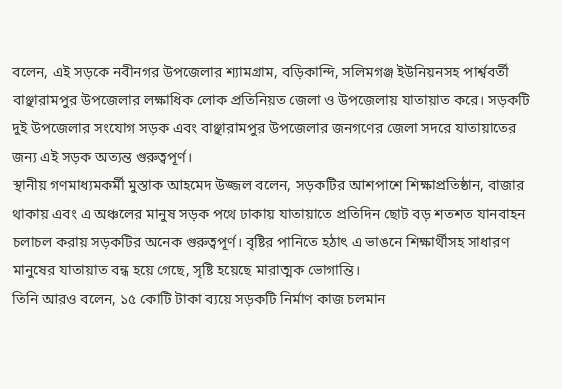বলেন, এই সড়কে নবীনগর উপজেলার শ্যামগ্রাম, বড়িকান্দি, সলিমগঞ্জ ইউনিয়নসহ পার্শ্ববর্তী বাঞ্ছারামপুর উপজেলার লক্ষাধিক লোক প্রতিনিয়ত জেলা ও উপজেলায় যাতায়াত করে। সড়কটি দুই উপজেলার সংযোগ সড়ক এবং বাঞ্ছারামপুর উপজেলার জনগণের জেলা সদরে যাতায়াতের জন্য এই সড়ক অত্যন্ত গুরুত্বপূর্ণ।
স্থানীয় গণমাধ্যমকর্মী মুস্তাক আহমেদ উজ্জল বলেন, সড়কটির আশপাশে শিক্ষাপ্রতিষ্ঠান, বাজার থাকায় এবং এ অঞ্চলের মানুষ সড়ক পথে ঢাকায় যাতায়াতে প্রতিদিন ছোট বড় শতশত যানবাহন চলাচল করায় সড়কটির অনেক গুরুত্বপূর্ণ। বৃষ্টির পানিতে হঠাৎ এ ভাঙনে শিক্ষার্থীসহ সাধারণ মানুষের যাতায়াত বন্ধ হয়ে গেছে, সৃষ্টি হয়েছে মারাত্মক ভোগান্তি।
তিনি আরও বলেন, ১৫ কোটি টাকা ব্যয়ে সড়কটি নির্মাণ কাজ চলমান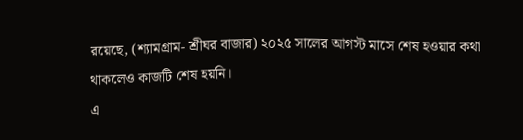রয়েছে, (শ্যামগ্রাম- শ্রীঘর বাজার) ২০২৫ সালের আগস্ট মাসে শেষ হওয়ার কথা থাকলেও কাজটি শেষ হয়নি।
এ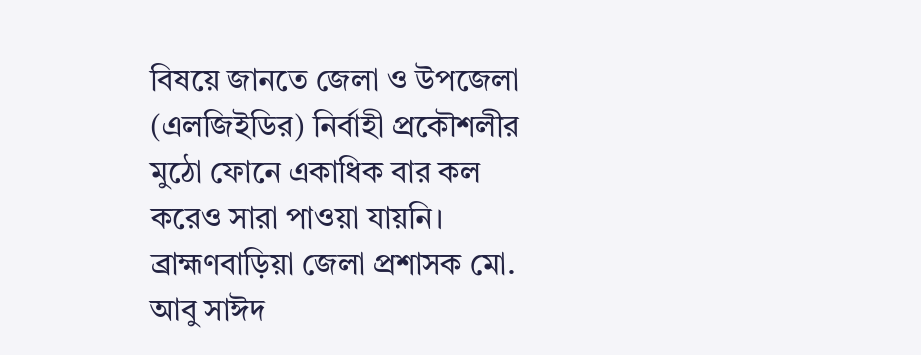বিষয়ে জানতে জেলা ও উপজেলা (এলজিইডির) নির্বাহী প্রকৌশলীর মুঠো ফোনে একাধিক বার কল করেও সারা পাওয়া যায়নি।
ব্রাহ্মণবাড়িয়া জেলা প্রশাসক মো. আবু সাঈদ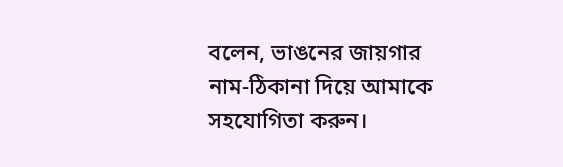বলেন, ভাঙনের জায়গার নাম-ঠিকানা দিয়ে আমাকে সহযোগিতা করুন।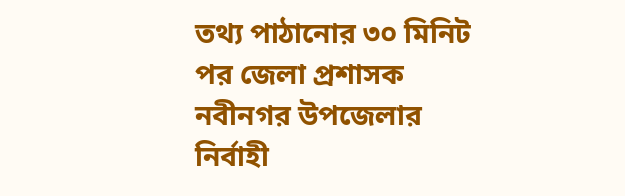তথ্য পাঠানোর ৩০ মিনিট পর জেলা প্রশাসক নবীনগর উপজেলার নির্বাহী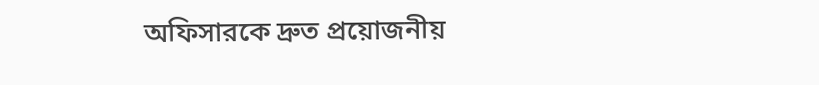অফিসারকে দ্রুত প্রয়োজনীয়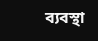ব্যবস্থা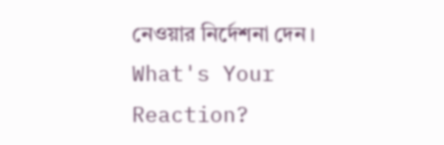নেওয়ার নির্দেশনা দেন।
What's Your Reaction?